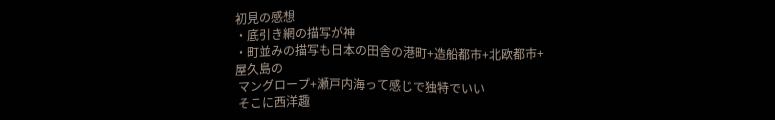初見の感想
・底引き網の描写が神
・町並みの描写も日本の田舎の港町+造船都市+北欧都市+屋久島の
 マングロープ+瀬戸内海って感じで独特でいい
 そこに西洋趣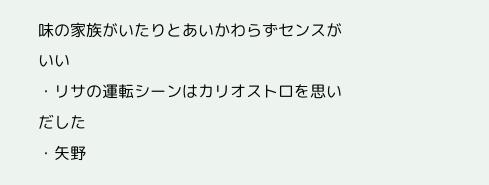味の家族がいたりとあいかわらずセンスがいい
・リサの運転シーンはカリオストロを思いだした
・矢野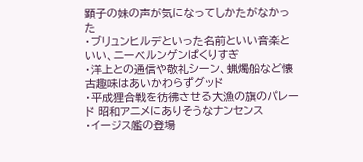顕子の妹の声が気になってしかたがなかった
・ブリュンヒルデといった名前といい音楽といい、ニーベルンゲンぱくりすぎ
・洋上との通信や敬礼シーン、蝋燭船など懐古趣味はあいかわらずグッド
・平成狸合戦を彷彿させる大漁の旗のパレード 昭和アニメにありそうなナンセンス
・イージス艦の登場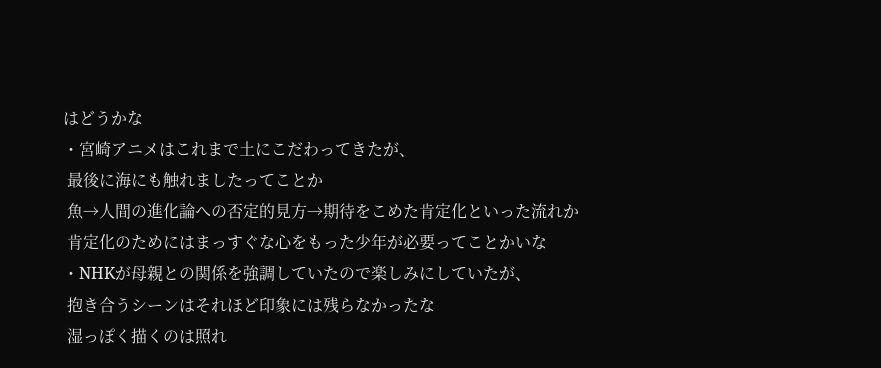はどうかな
・宮崎アニメはこれまで土にこだわってきたが、
 最後に海にも触れましたってことか
 魚→人間の進化論への否定的見方→期待をこめた肯定化といった流れか
 肯定化のためにはまっすぐな心をもった少年が必要ってことかいな
・NHKが母親との関係を強調していたので楽しみにしていたが、
 抱き合うシーンはそれほど印象には残らなかったな
 湿っぽく描くのは照れ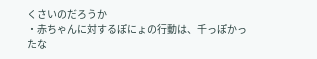くさいのだろうか
・赤ちゃんに対するぽにょの行動は、千っぽかったな